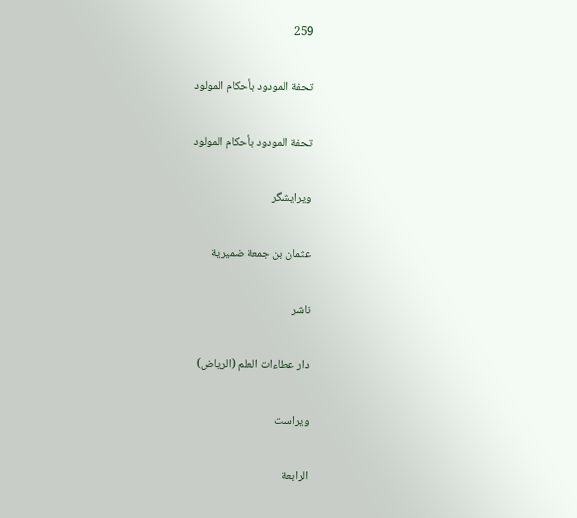259

تحفة المودود بأحكام المولود

تحفة المودود بأحكام المولود

ویرایشگر

عثمان بن جمعة ضميرية

ناشر

دار عطاءات العلم (الرياض)

ویراست

الرابعة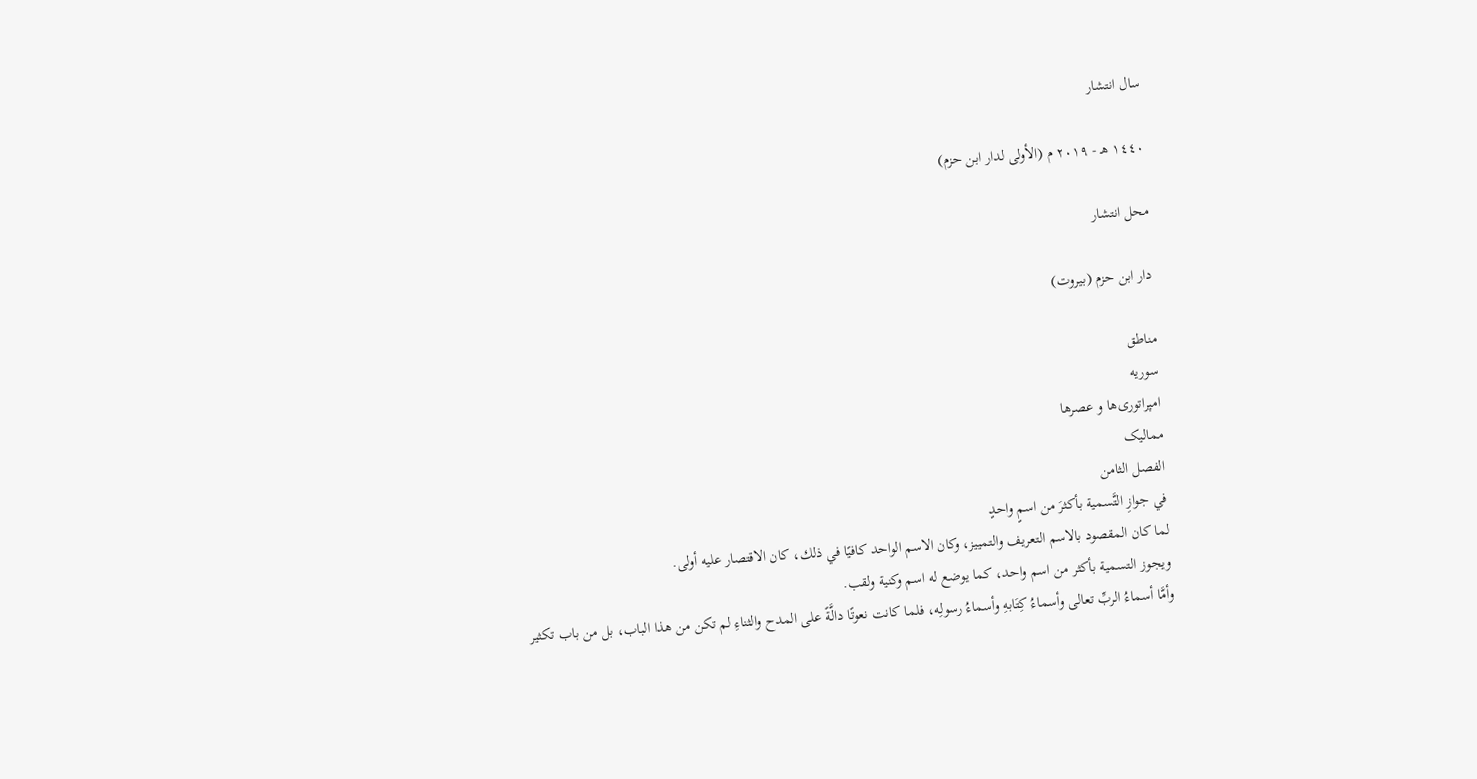سال انتشار

١٤٤٠ هـ - ٢٠١٩ م (الأولى لدار ابن حزم)

محل انتشار

دار ابن حزم (بيروت)

مناطق
سوریه
امپراتوری‌ها و عصرها
ممالیک
الفصل الثامن
في جوازِ التَّسمية بأكثرَ من اسمٍ واحدٍ
لما كان المقصود بالاسم التعريف والتمييز، وكان الاسم الواحد كافيًا في ذلك، كان الاقتصار عليه أولى.
ويجوز التسمية بأكثر من اسم واحد، كما يوضع له اسم وكنية ولقب.
وأمَّا أسماءُ الربِّ تعالى وأسماءُ كِتَابهِ وأسماءُ رسولِه، فلما كانت نعوتًا دالَّةً على المدح والثناءِ لم تكن من هذا الباب، بل من باب تكثير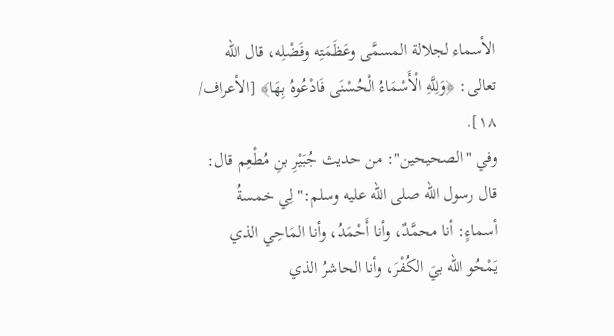الأسماء لجلالة المسمَّى وعَظَمَتِه وفَضْلِه، قال الله تعالى: ﴿وَلِلَّهِ الْأَسْمَاءُ الْحُسْنَى فَادْعُوهُ بِهَا﴾ [الأعراف/ ١٨].
وفي "الصحيحين": من حديث جُبَيْرِ بنِ مُطْعِم قال: قال رسول الله صلى الله عليه وسلم:"لِي خمسةُ أسماءٍ: أنا محمَّدٌ، وأنا أَحْمَدُ، وأنا المَاحِي الذي يَمْحُو الله بيَ الكُفْرَ، وأنا الحاشرُ الذي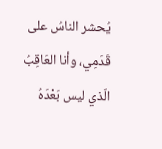يُحشر الناسُ على قَدَمِي، وأنا العَاقِبُ الّذي ليس بَعْدَهُ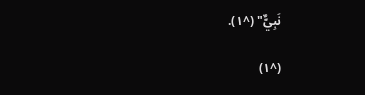نَبِيٌّ" (^١).

(^١)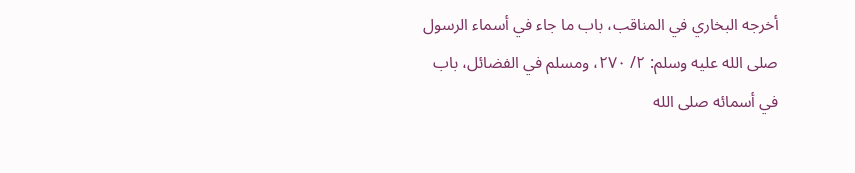أخرجه البخاري في المناقب، باب ما جاء في أسماء الرسول صلى الله عليه وسلم: ٢/ ٢٧٠، ومسلم في الفضائل، باب في أسمائه صلى الله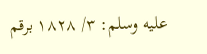عليه وسلم: ٣/ ١٨٢٨ برقم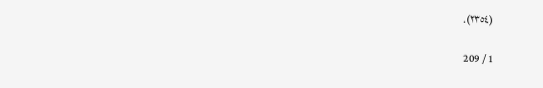(٢٣٥٤).

1 / 209